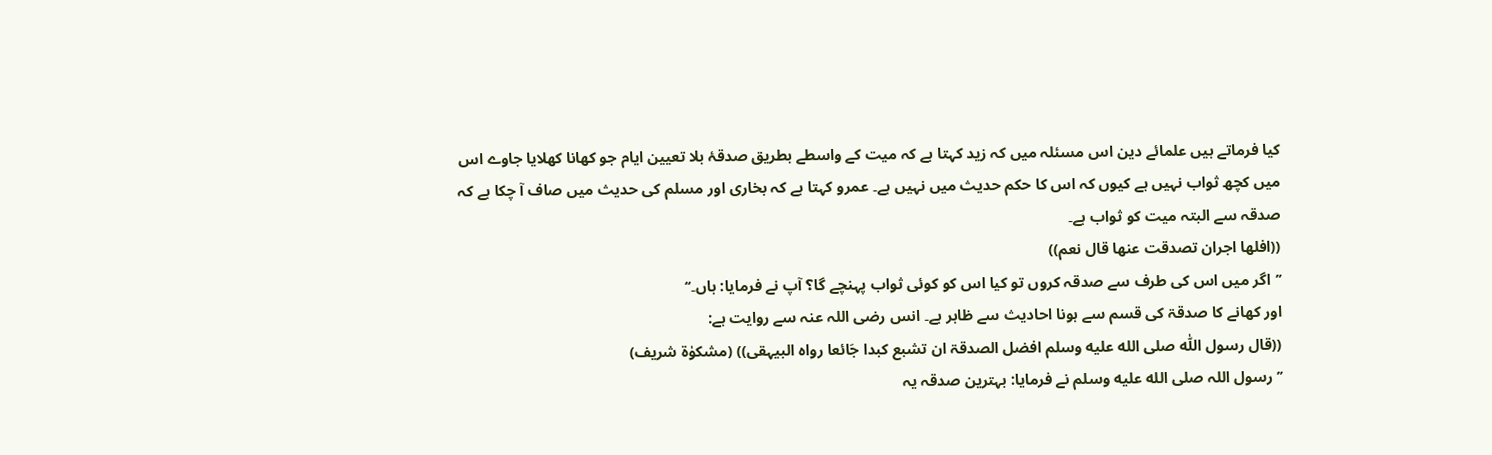کیا فرماتے ہیں علمائے دین اس مسئلہ میں کہ زید کہتا ہے کہ میت کے واسطے بطریق صدقۂ بلا تعیین ایام جو کھانا کھلایا جاوے اس میں کچھ ثواب نہیں ہے کیوں کہ اس کا حکم حدیث میں نہیں ہے۔ عمرو کہتا ہے کہ بخاری اور مسلم کی حدیث میں صاف آ چکا ہے کہ صدقہ سے البتہ میت کو ثواب ہے۔
((افلھا اجران تصدقت عنھا قال نعم))
’’اگر میں اس کی طرف سے صدقہ کروں تو کیا اس کو کوئی ثواب پہنچے گا؟ آپ نے فرمایا: ہاں۔‘‘
اور کھانے کا صدقۃ کی قسم سے ہونا احادیث سے ظاہر ہے۔ انس رضی اللہ عنہ سے روایت ہے:
((قال رسول اللّٰہ صلى الله عليه وسلم افضل الصدقۃ ان تشبع کبدا جَائعا رواہ البیہقی)) (مشکوٰۃ شریف)
’’رسول اللہ صلى الله عليه وسلم نے فرمایا: بہترین صدقہ یہ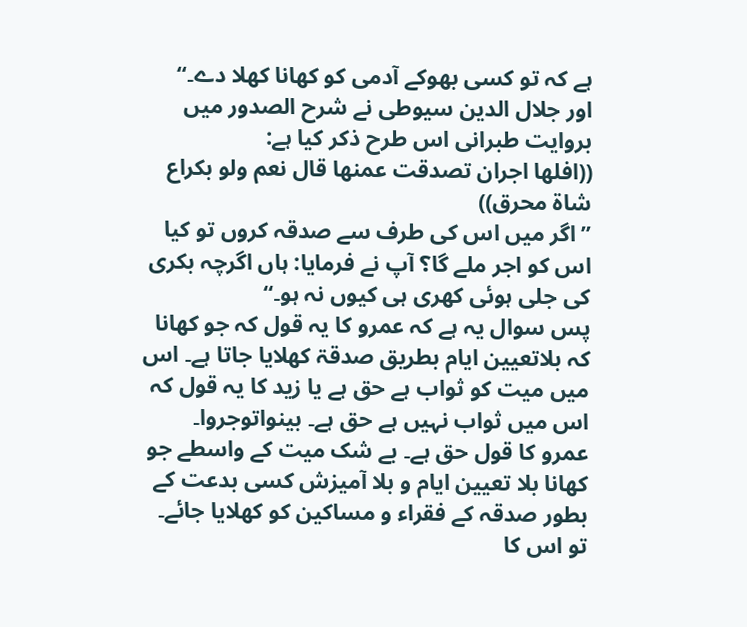ہے کہ تو کسی بھوکے آدمی کو کھانا کھلا دے۔‘‘
اور جلال الدین سیوطی نے شرح الصدور میں بروایت طبرانی اس طرح ذکر کیا ہے:
((افلھا اجران تصدقت عمنھا قال نعم ولو بکراع شاۃ محرق))
’’اگر میں اس کی طرف سے صدقہ کروں تو کیا اس کو اجر ملے گا؟ آپ نے فرمایا: ہاں اگرچہ بکری کی جلی ہوئی کھری ہی کیوں نہ ہو۔‘‘
پس سوال یہ ہے کہ عمرو کا یہ قول کہ جو کھانا کہ بلاتعیین ایام بطریق صدقۃ کھلایا جاتا ہے۔ اس میں میت کو ثواب ہے حق ہے یا زید کا یہ قول کہ اس میں ثواب نہیں ہے حق ہے۔ بینواتوجروا۔
عمرو کا قول حق ہے۔ بے شک میت کے واسطے جو کھانا بلا تعیین ایام و بلا آمیزش کسی بدعت کے بطور صدقہ کے فقراء و مساکین کو کھلایا جائے۔ تو اس کا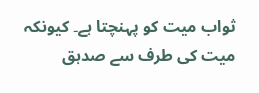ثواب میت کو پہنچتا ہے۔ کیونکہ میت کی طرف سے صدہق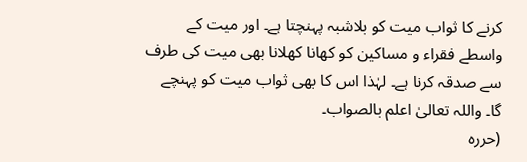کرنے کا ثواب میت کو بلاشبہ پہنچتا ہے۔ اور میت کے واسطے فقراء و مساکین کو کھانا کھلانا بھی میت کی طرف سے صدقہ کرنا ہے۔ لہٰذا اس کا بھی ثواب میت کو پہنچے گا۔ واللہ تعالیٰ اعلم بالصواب۔
(حررہ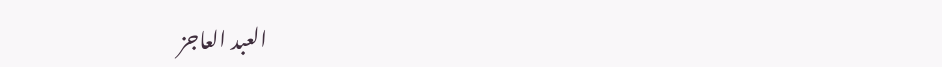العبد العاجز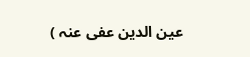عین الدین عفی عنہ )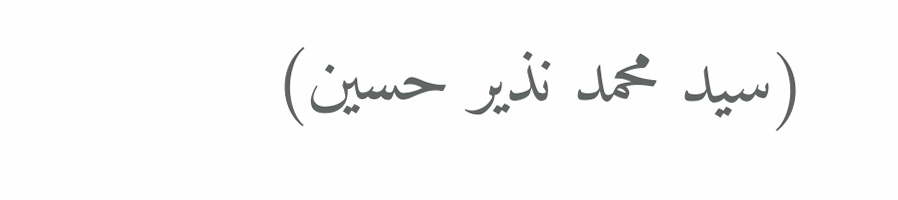(سید محمد نذیر حسین)